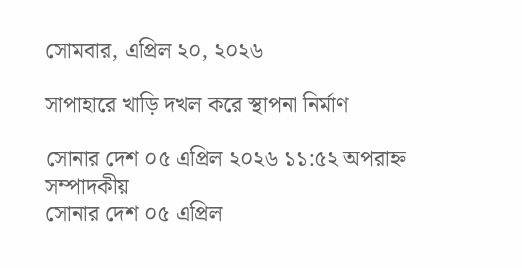সোমবার, এপ্রিল ২০, ২০২৬

সাপাহারে খাড়ি দখল করে স্থাপনা নির্মাণ

সোনার দেশ ০৫ এপ্রিল ২০২৬ ১১:৫২ অপরাহ্ন সম্পাদকীয়
সোনার দেশ ০৫ এপ্রিল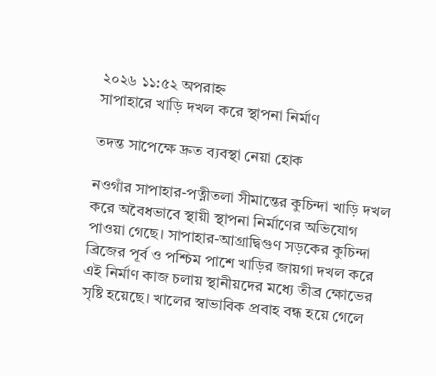২০২৬ ১১:৫২ অপরাহ্ন
সাপাহারে খাড়ি দখল করে স্থাপনা নির্মাণ

তদন্ত সাপেক্ষে দ্রুত ব্যবস্থা নেয়া হোক

নওগাঁর সাপাহার-পত্নীতলা সীমান্তের কুচিন্দা খাড়ি দখল করে অবৈধভাবে স্থায়ী স্থাপনা নির্মাণের অভিযোগ পাওয়া গেছে। সাপাহার-আগ্রাদ্বিগুণ সড়কের কুচিন্দা ব্রিজের পূর্ব ও পশ্চিম পাশে খাড়ির জায়গা দখল করে এই নির্মাণ কাজ চলায় স্থানীয়দের মধ্যে তীব্র ক্ষোভের সৃষ্টি হয়েছে। খালের স্বাভাবিক প্রবাহ বন্ধ হয়ে গেলে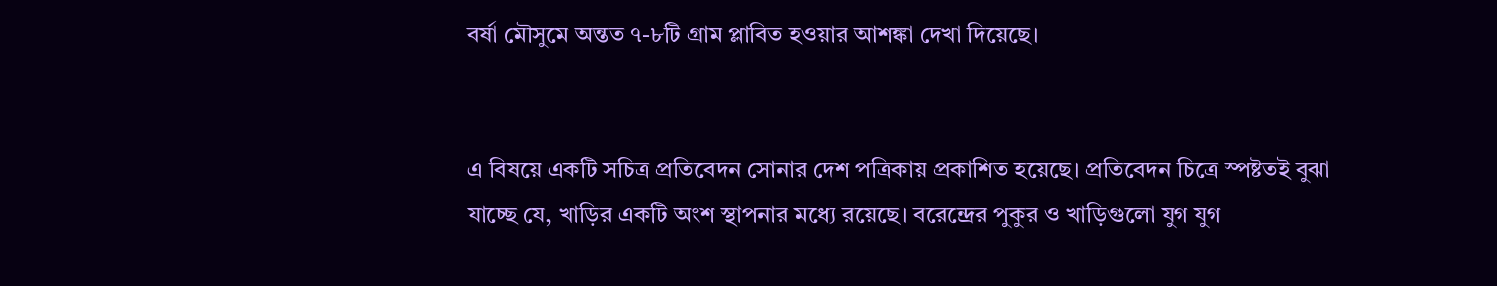বর্ষা মৌসুমে অন্তত ৭-৮টি গ্রাম প্লাবিত হওয়ার আশঙ্কা দেখা দিয়েছে।


এ বিষয়ে একটি সচিত্র প্রতিবেদন সোনার দেশ পত্রিকায় প্রকাশিত হয়েছে। প্রতিবেদন চিত্রে স্পষ্টতই বুঝা যাচ্ছে যে, খাড়ির একটি অংশ স্থাপনার মধ্যে রয়েছে। বরেন্দ্রের পুকুর ও খাড়িগুলো যুগ যুগ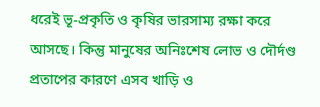ধরেই ভূ-প্রকৃতি ও কৃষির ভারসাম্য রক্ষা করে আসছে। কিন্তু মানুষের অনিঃশেষ লোভ ও দৌর্দণ্ড প্রতাপের কারণে এসব খাড়ি ও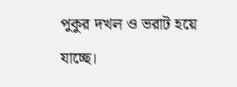পুকুর দখল ও ভরাট হয়ে যাচ্ছে।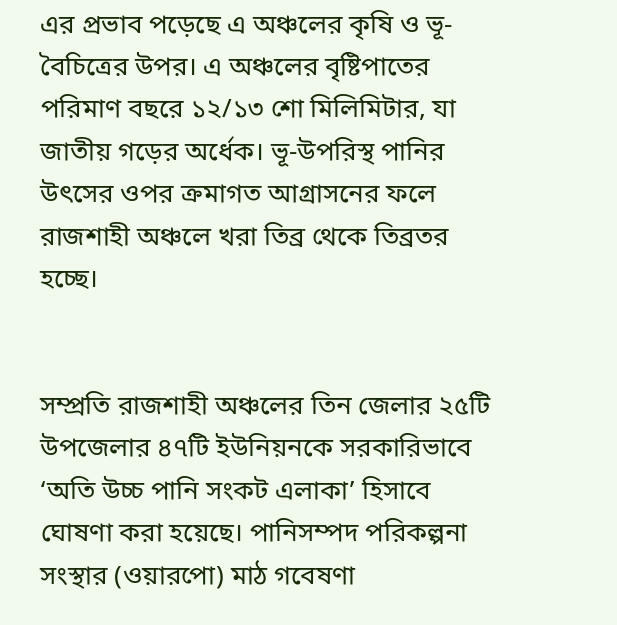এর প্রভাব পড়েছে এ অঞ্চলের কৃষি ও ভূ-বৈচিত্রের উপর। এ অঞ্চলের বৃষ্টিপাতের পরিমাণ বছরে ১২/১৩ শো মিলিমিটার, যা জাতীয় গড়ের অর্ধেক। ভূ-উপরিস্থ পানির উৎসের ওপর ক্রমাগত আগ্রাসনের ফলে রাজশাহী অঞ্চলে খরা তিব্র থেকে তিব্রতর হচ্ছে।


সম্প্রতি রাজশাহী অঞ্চলের তিন জেলার ২৫টি উপজেলার ৪৭টি ইউনিয়নকে সরকারিভাবে ‘অতি উচ্চ পানি সংকট এলাকা’ হিসাবে ঘোষণা করা হয়েছে। পানিসম্পদ পরিকল্পনা সংস্থার (ওয়ারপো) মাঠ গবেষণা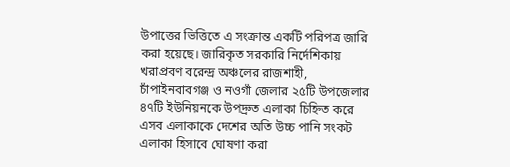উপাত্তের ভিত্তিতে এ সংক্রান্ত একটি পরিপত্র জারি করা হয়েছে। জারিকৃত সরকারি নির্দেশিকায় খরাপ্রবণ বরেন্দ্র অঞ্চলের রাজশাহী, চাঁপাইনবাবগঞ্জ ও নওগাঁ জেলার ২৫টি উপজেলার ৪৭টি ইউনিয়নকে উপদ্রুত এলাকা চিহ্নিত করে এসব এলাকাকে দেশের অতি উচ্চ পানি সংকট এলাকা হিসাবে ঘোষণা করা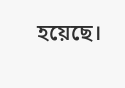হয়েছে।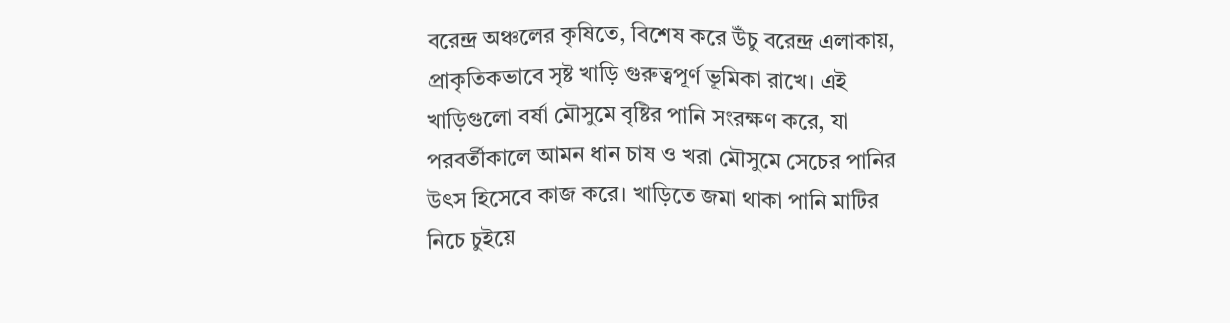বরেন্দ্র অঞ্চলের কৃষিতে, বিশেষ করে উঁচু বরেন্দ্র এলাকায়, প্রাকৃতিকভাবে সৃষ্ট খাড়ি গুরুত্বপূর্ণ ভূমিকা রাখে। এই খাড়িগুলো বর্ষা মৌসুমে বৃষ্টির পানি সংরক্ষণ করে, যা পরবর্তীকালে আমন ধান চাষ ও খরা মৌসুমে সেচের পানির উৎস হিসেবে কাজ করে। খাড়িতে জমা থাকা পানি মাটির নিচে চুইয়ে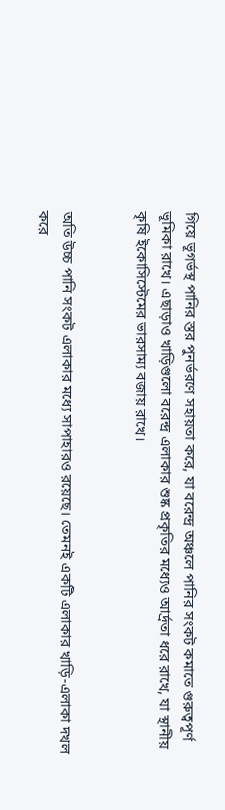গিয়ে ভূগর্ভস্থ পানির স্তর পুনর্ভরণে সহায়তা করে, যা বরেন্দ্র অঞ্চলে পানির সংকট কমাতে গুরুত্বপূর্ণ ভূমিকা রাখে। এছাড়াও খাড়িগুলো বরেন্দ্র এলাকার শুষ্ক প্রকৃতির মধ্যেও আর্দ্রতা ধরে রাখে, যা স্থানীয় কৃষি ইকোসিস্টেমের ভারসাম্য বজায় রাখে।


অতি উচ্চ পানি সংকট এলাকার মধ্যে সাপাহারও রয়েছে। তেমনই একটি এলাকার খাড়ি-এলাকা দখল করে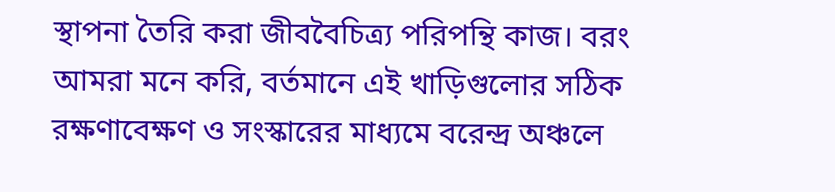স্থাপনা তৈরি করা জীববৈচিত্র্য পরিপন্থি কাজ। বরং আমরা মনে করি, বর্তমানে এই খাড়িগুলোর সঠিক রক্ষণাবেক্ষণ ও সংস্কারের মাধ্যমে বরেন্দ্র অঞ্চলে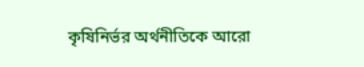কৃষিনির্ভর অর্থনীতিকে আরো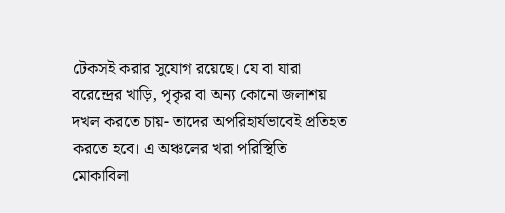টেকসই করার সুযোগ রয়েছে। যে বা যারা বরেন্দ্রের খাড়ি, পৃকৃর বা অন্য কোনো জলাশয় দখল করতে চায়- তাদের অপরিহার্যভাবেই প্রতিহত করতে হবে। এ অঞ্চলের খরা পরিস্থিতি মোকাবিলা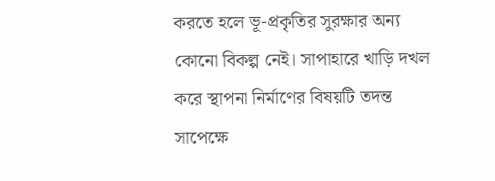করতে হলে ভূ-প্রকৃতির সুরক্ষার অন্য কোনো বিকল্প নেই। সাপাহারে খাড়ি দখল করে স্থাপনা নির্মাণের বিষয়টি তদন্ত সাপেক্ষে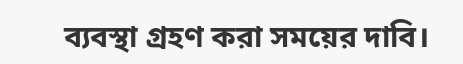ব্যবস্থা গ্রহণ করা সময়ের দাবি।